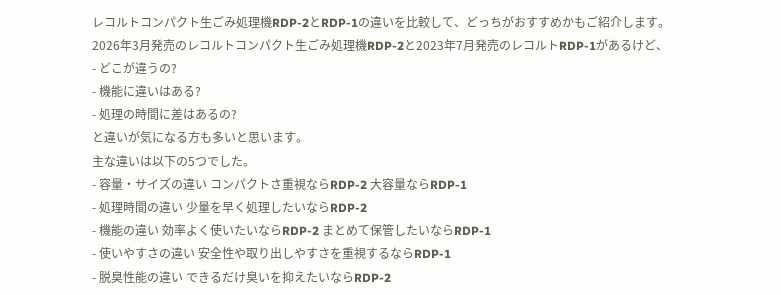レコルトコンパクト生ごみ処理機RDP-2とRDP-1の違いを比較して、どっちがおすすめかもご紹介します。
2026年3月発売のレコルトコンパクト生ごみ処理機RDP-2と2023年7月発売のレコルトRDP-1があるけど、
- どこが違うの?
- 機能に違いはある?
- 処理の時間に差はあるの?
と違いが気になる方も多いと思います。
主な違いは以下の5つでした。
- 容量・サイズの違い コンパクトさ重視ならRDP-2 大容量ならRDP-1
- 処理時間の違い 少量を早く処理したいならRDP-2
- 機能の違い 効率よく使いたいならRDP-2 まとめて保管したいならRDP-1
- 使いやすさの違い 安全性や取り出しやすさを重視するならRDP-1
- 脱臭性能の違い できるだけ臭いを抑えたいならRDP-2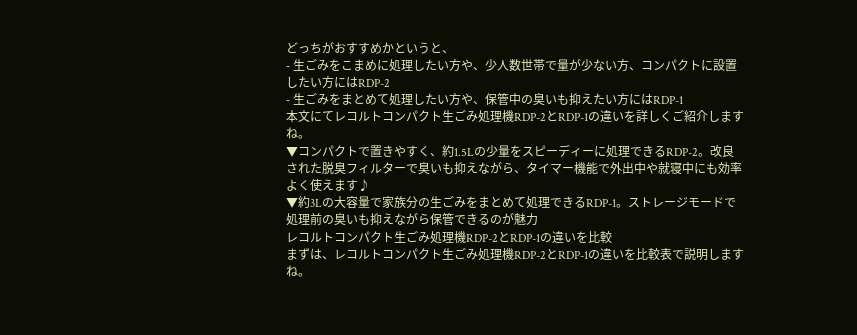どっちがおすすめかというと、
- 生ごみをこまめに処理したい方や、少人数世帯で量が少ない方、コンパクトに設置したい方にはRDP-2
- 生ごみをまとめて処理したい方や、保管中の臭いも抑えたい方にはRDP-1
本文にてレコルトコンパクト生ごみ処理機RDP-2とRDP-1の違いを詳しくご紹介しますね。
▼コンパクトで置きやすく、約1.5Lの少量をスピーディーに処理できるRDP-2。改良された脱臭フィルターで臭いも抑えながら、タイマー機能で外出中や就寝中にも効率よく使えます♪
▼約3Lの大容量で家族分の生ごみをまとめて処理できるRDP-1。ストレージモードで処理前の臭いも抑えながら保管できるのが魅力
レコルトコンパクト生ごみ処理機RDP-2とRDP-1の違いを比較
まずは、レコルトコンパクト生ごみ処理機RDP-2とRDP-1の違いを比較表で説明しますね。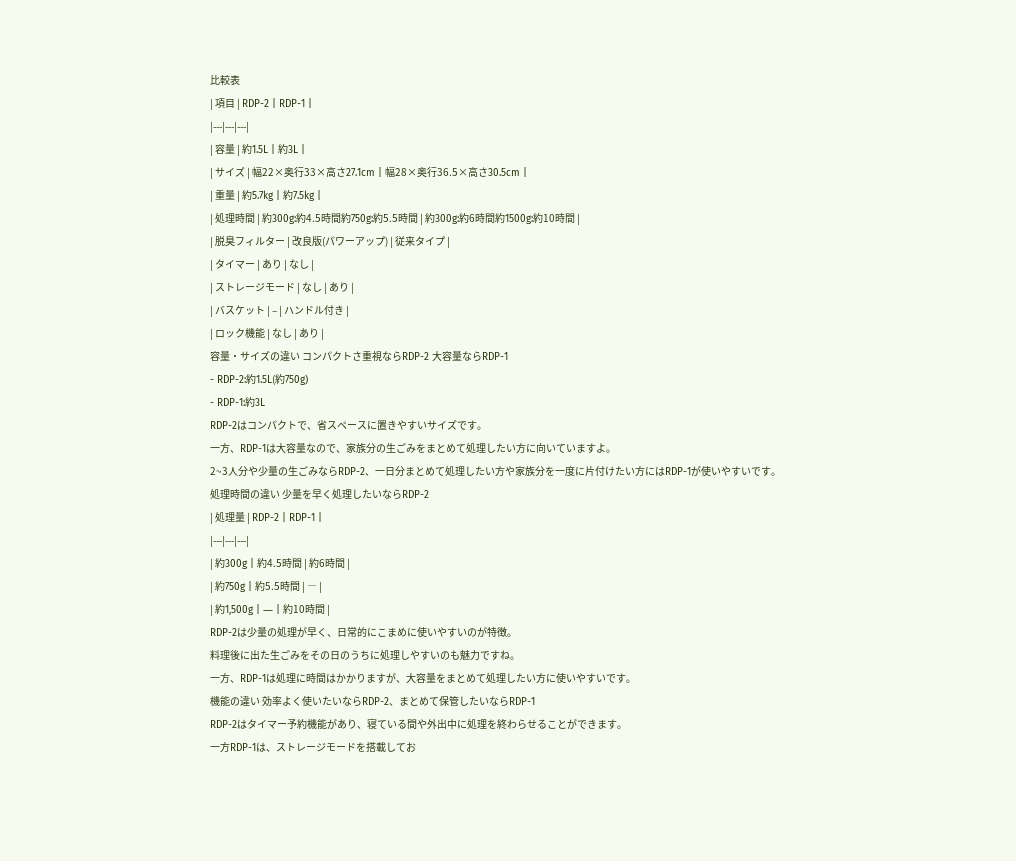比較表
| 項目 | RDP-2 | RDP-1 |
|---|---|---|
| 容量 | 約1.5L | 約3L |
| サイズ | 幅22×奥行33×高さ27.1cm | 幅28×奥行36.5×高さ30.5cm |
| 重量 | 約5.7kg | 約7.5kg |
| 処理時間 | 約300g:約4.5時間約750g:約5.5時間 | 約300g:約6時間約1500g:約10時間 |
| 脱臭フィルター | 改良版(パワーアップ) | 従来タイプ |
| タイマー | あり | なし |
| ストレージモード | なし | あり |
| バスケット | – | ハンドル付き |
| ロック機能 | なし | あり |
容量・サイズの違い コンパクトさ重視ならRDP-2 大容量ならRDP-1
- RDP-2:約1.5L(約750g)
- RDP-1:約3L
RDP-2はコンパクトで、省スペースに置きやすいサイズです。
一方、RDP-1は大容量なので、家族分の生ごみをまとめて処理したい方に向いていますよ。
2~3人分や少量の生ごみならRDP-2、一日分まとめて処理したい方や家族分を一度に片付けたい方にはRDP-1が使いやすいです。
処理時間の違い 少量を早く処理したいならRDP-2
| 処理量 | RDP-2 | RDP-1 |
|---|---|---|
| 約300g | 約4.5時間 | 約6時間 |
| 約750g | 約5.5時間 | ― |
| 約1,500g | ― | 約10時間 |
RDP-2は少量の処理が早く、日常的にこまめに使いやすいのが特徴。
料理後に出た生ごみをその日のうちに処理しやすいのも魅力ですね。
一方、RDP-1は処理に時間はかかりますが、大容量をまとめて処理したい方に使いやすいです。
機能の違い 効率よく使いたいならRDP-2、まとめて保管したいならRDP-1
RDP-2はタイマー予約機能があり、寝ている間や外出中に処理を終わらせることができます。
一方RDP-1は、ストレージモードを搭載してお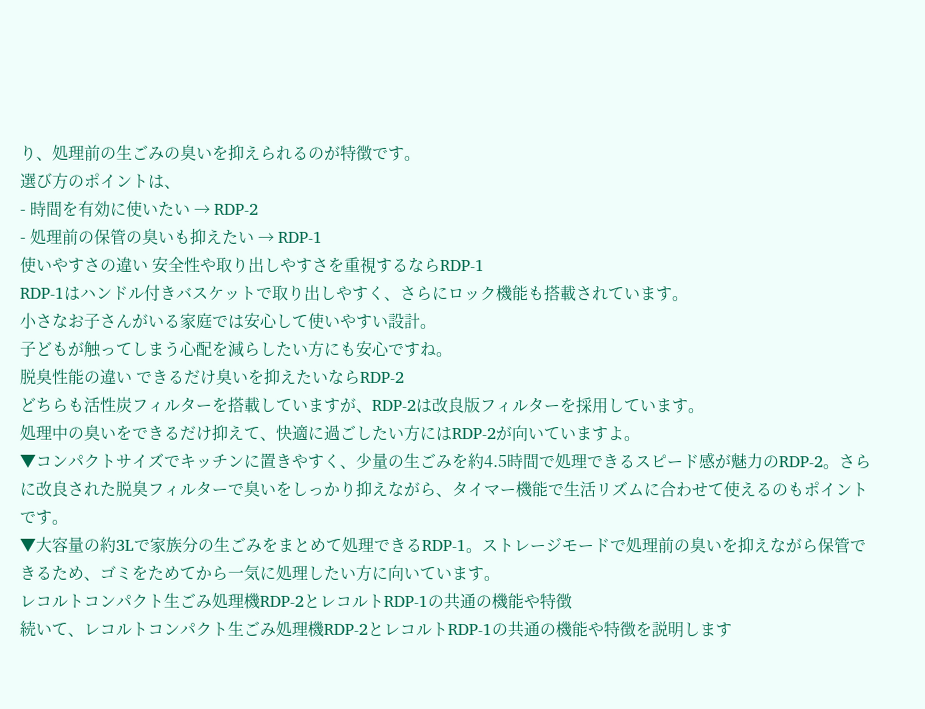り、処理前の生ごみの臭いを抑えられるのが特徴です。
選び方のポイントは、
- 時間を有効に使いたい → RDP-2
- 処理前の保管の臭いも抑えたい → RDP-1
使いやすさの違い 安全性や取り出しやすさを重視するならRDP-1
RDP-1はハンドル付きバスケットで取り出しやすく、さらにロック機能も搭載されています。
小さなお子さんがいる家庭では安心して使いやすい設計。
子どもが触ってしまう心配を減らしたい方にも安心ですね。
脱臭性能の違い できるだけ臭いを抑えたいならRDP-2
どちらも活性炭フィルターを搭載していますが、RDP-2は改良版フィルターを採用しています。
処理中の臭いをできるだけ抑えて、快適に過ごしたい方にはRDP-2が向いていますよ。
▼コンパクトサイズでキッチンに置きやすく、少量の生ごみを約4.5時間で処理できるスピード感が魅力のRDP-2。さらに改良された脱臭フィルターで臭いをしっかり抑えながら、タイマー機能で生活リズムに合わせて使えるのもポイントです。
▼大容量の約3Lで家族分の生ごみをまとめて処理できるRDP-1。ストレージモードで処理前の臭いを抑えながら保管できるため、ゴミをためてから一気に処理したい方に向いています。
レコルトコンパクト生ごみ処理機RDP-2とレコルトRDP-1の共通の機能や特徴
続いて、レコルトコンパクト生ごみ処理機RDP-2とレコルトRDP-1の共通の機能や特徴を説明します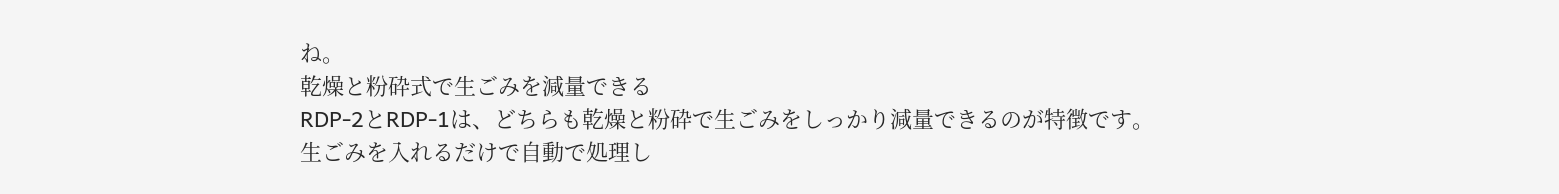ね。
乾燥と粉砕式で生ごみを減量できる
RDP-2とRDP-1は、どちらも乾燥と粉砕で生ごみをしっかり減量できるのが特徴です。
生ごみを入れるだけで自動で処理し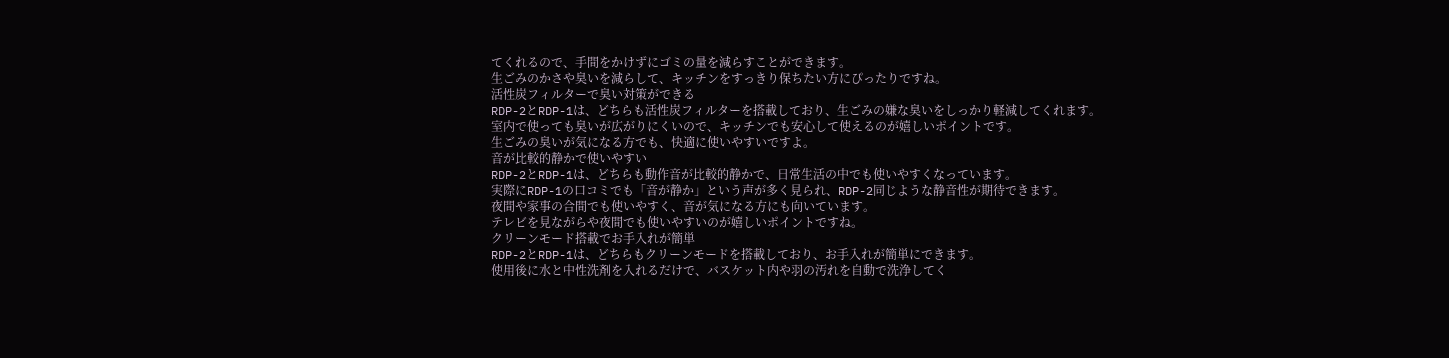てくれるので、手間をかけずにゴミの量を減らすことができます。
生ごみのかさや臭いを減らして、キッチンをすっきり保ちたい方にぴったりですね。
活性炭フィルターで臭い対策ができる
RDP-2とRDP-1は、どちらも活性炭フィルターを搭載しており、生ごみの嫌な臭いをしっかり軽減してくれます。
室内で使っても臭いが広がりにくいので、キッチンでも安心して使えるのが嬉しいポイントです。
生ごみの臭いが気になる方でも、快適に使いやすいですよ。
音が比較的静かで使いやすい
RDP-2とRDP-1は、どちらも動作音が比較的静かで、日常生活の中でも使いやすくなっています。
実際にRDP-1の口コミでも「音が静か」という声が多く見られ、RDP-2同じような静音性が期待できます。
夜間や家事の合間でも使いやすく、音が気になる方にも向いています。
テレビを見ながらや夜間でも使いやすいのが嬉しいポイントですね。
クリーンモード搭載でお手入れが簡単
RDP-2とRDP-1は、どちらもクリーンモードを搭載しており、お手入れが簡単にできます。
使用後に水と中性洗剤を入れるだけで、バスケット内や羽の汚れを自動で洗浄してく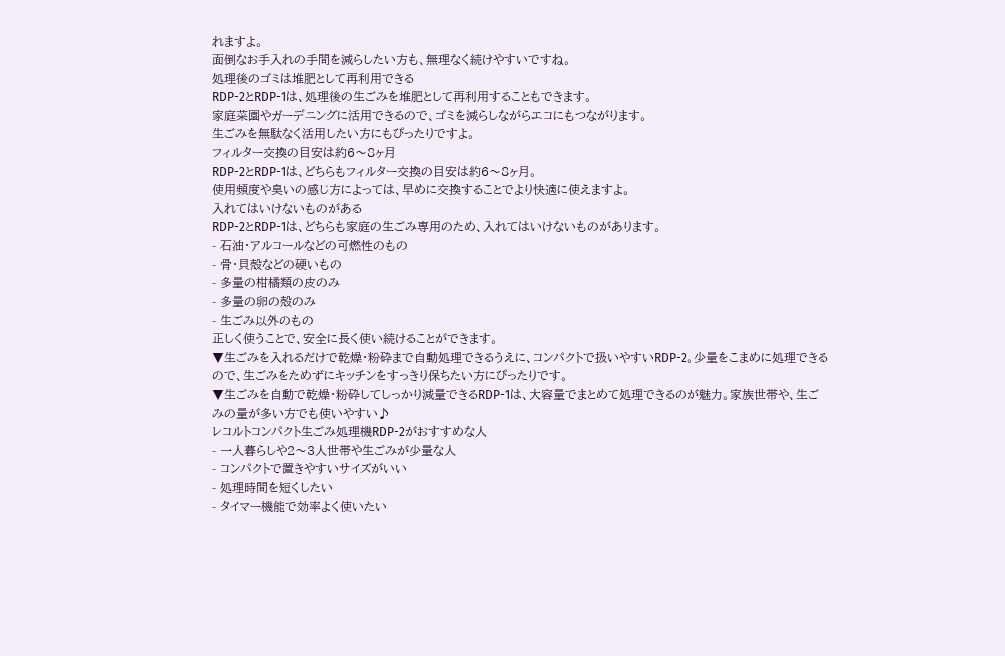れますよ。
面倒なお手入れの手間を減らしたい方も、無理なく続けやすいですね。
処理後のゴミは堆肥として再利用できる
RDP-2とRDP-1は、処理後の生ごみを堆肥として再利用することもできます。
家庭菜園やガーデニングに活用できるので、ゴミを減らしながらエコにもつながります。
生ごみを無駄なく活用したい方にもぴったりですよ。
フィルター交換の目安は約6〜8ヶ月
RDP-2とRDP-1は、どちらもフィルター交換の目安は約6〜8ヶ月。
使用頻度や臭いの感じ方によっては、早めに交換することでより快適に使えますよ。
入れてはいけないものがある
RDP-2とRDP-1は、どちらも家庭の生ごみ専用のため、入れてはいけないものがあります。
- 石油・アルコールなどの可燃性のもの
- 骨・貝殻などの硬いもの
- 多量の柑橘類の皮のみ
- 多量の卵の殻のみ
- 生ごみ以外のもの
正しく使うことで、安全に長く使い続けることができます。
▼生ごみを入れるだけで乾燥・粉砕まで自動処理できるうえに、コンパクトで扱いやすいRDP-2。少量をこまめに処理できるので、生ごみをためずにキッチンをすっきり保ちたい方にぴったりです。
▼生ごみを自動で乾燥・粉砕してしっかり減量できるRDP-1は、大容量でまとめて処理できるのが魅力。家族世帯や、生ごみの量が多い方でも使いやすい♪
レコルトコンパクト生ごみ処理機RDP-2がおすすめな人
- 一人暮らしや2〜3人世帯や生ごみが少量な人
- コンパクトで置きやすいサイズがいい
- 処理時間を短くしたい
- タイマー機能で効率よく使いたい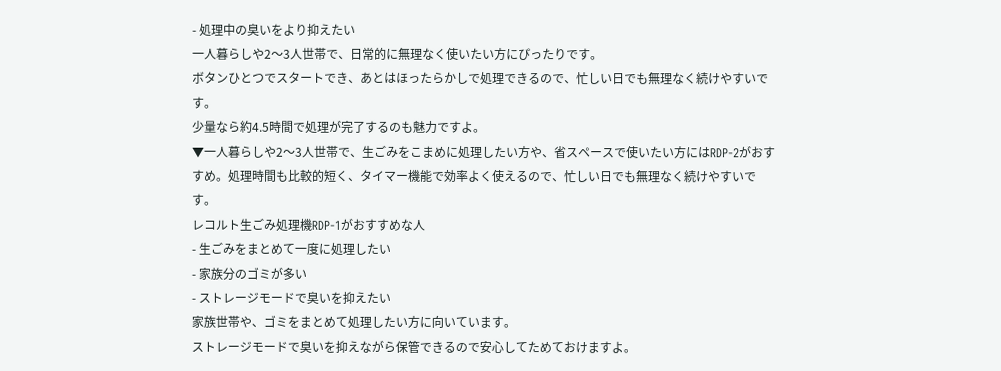- 処理中の臭いをより抑えたい
一人暮らしや2〜3人世帯で、日常的に無理なく使いたい方にぴったりです。
ボタンひとつでスタートでき、あとはほったらかしで処理できるので、忙しい日でも無理なく続けやすいです。
少量なら約4.5時間で処理が完了するのも魅力ですよ。
▼一人暮らしや2〜3人世帯で、生ごみをこまめに処理したい方や、省スペースで使いたい方にはRDP-2がおすすめ。処理時間も比較的短く、タイマー機能で効率よく使えるので、忙しい日でも無理なく続けやすいです。
レコルト生ごみ処理機RDP-1がおすすめな人
- 生ごみをまとめて一度に処理したい
- 家族分のゴミが多い
- ストレージモードで臭いを抑えたい
家族世帯や、ゴミをまとめて処理したい方に向いています。
ストレージモードで臭いを抑えながら保管できるので安心してためておけますよ。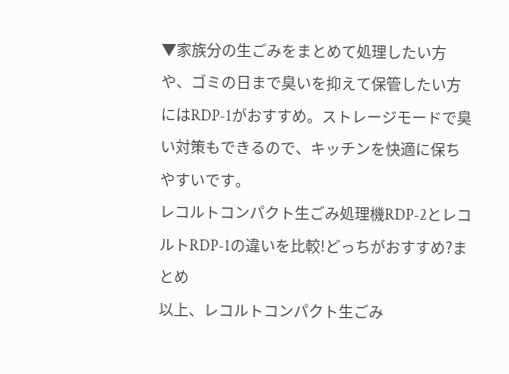▼家族分の生ごみをまとめて処理したい方や、ゴミの日まで臭いを抑えて保管したい方にはRDP-1がおすすめ。ストレージモードで臭い対策もできるので、キッチンを快適に保ちやすいです。
レコルトコンパクト生ごみ処理機RDP-2とレコルトRDP-1の違いを比較!どっちがおすすめ?まとめ
以上、レコルトコンパクト生ごみ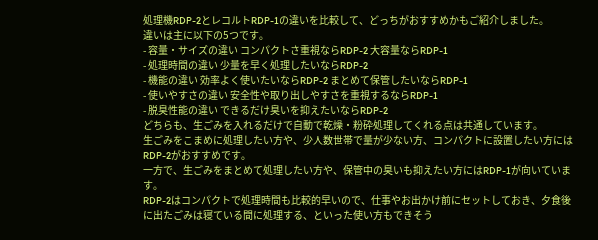処理機RDP-2とレコルトRDP-1の違いを比較して、どっちがおすすめかもご紹介しました。
違いは主に以下の5つです。
- 容量・サイズの違い コンパクトさ重視ならRDP-2 大容量ならRDP-1
- 処理時間の違い 少量を早く処理したいならRDP-2
- 機能の違い 効率よく使いたいならRDP-2 まとめて保管したいならRDP-1
- 使いやすさの違い 安全性や取り出しやすさを重視するならRDP-1
- 脱臭性能の違い できるだけ臭いを抑えたいならRDP-2
どちらも、生ごみを入れるだけで自動で乾燥・粉砕処理してくれる点は共通しています。
生ごみをこまめに処理したい方や、少人数世帯で量が少ない方、コンパクトに設置したい方にはRDP-2がおすすめです。
一方で、生ごみをまとめて処理したい方や、保管中の臭いも抑えたい方にはRDP-1が向いています。
RDP-2はコンパクトで処理時間も比較的早いので、仕事やお出かけ前にセットしておき、夕食後に出たごみは寝ている間に処理する、といった使い方もできそう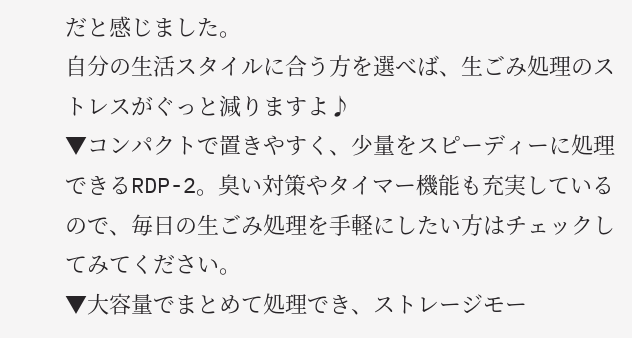だと感じました。
自分の生活スタイルに合う方を選べば、生ごみ処理のストレスがぐっと減りますよ♪
▼コンパクトで置きやすく、少量をスピーディーに処理できるRDP-2。臭い対策やタイマー機能も充実しているので、毎日の生ごみ処理を手軽にしたい方はチェックしてみてください。
▼大容量でまとめて処理でき、ストレージモー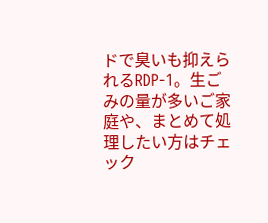ドで臭いも抑えられるRDP-1。生ごみの量が多いご家庭や、まとめて処理したい方はチェック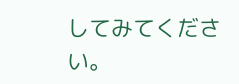してみてください。